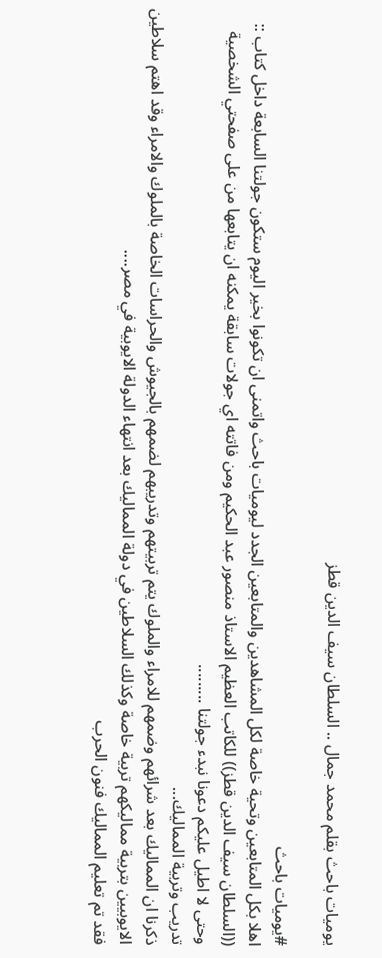يوميات باحث بقلم محمد جمال .. السلطان سيف الدين قطز

#يوميات باحث
اهلا بكل المتابعين وتحية خاصة لكل المشاهدين والمتابعين الجدد ليوميات باحث واتمنى ان تكونوا بخير اليوم ستكون جولتنا السابعة داخل كتاب :: ((السلطان سيف الدين قطز)) للكاتب العظيم الاستاذ منصور عبد الحكيم ومن فاتته اي جولات سابقة يمكنه ان يتابعها من على صفحتي الشخصية وحتى لا اطيل عليكم دعونا نبدء جولتنا .........
تدريب وتربية المماليك...
ذكرنا ان المماليك بعد شرائهم وضمهم للامراء والملوك يتم تربيتهم وتدريبهم لضمهم بالجيوش والحراسات الخاصة بالملوك والامراء وقد اهتم سلاطين الايوبيين بتربية مماليكهم تربية خاصة وكذلك السلاطين في دولة المماليك بعد انتهاء الدولة الايوبية في مصر....
فقد تم تعليم المماليك فنون الحرب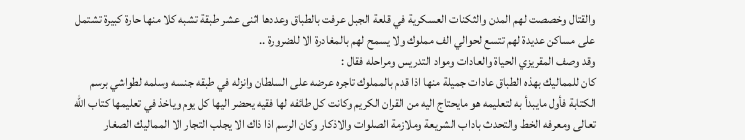والقتال وخصصت لهم المدن والثكنات العسكرية في قلعة الجبل عرفت بالطباق وعددها اثنى عشر طبقة تشبه كلا منها حارة كبيرة تشتمل على مساكن عديدة لهم تتسع لحوالي الف مملوك ولا يسمح لهم بالمغادرة الا للضرورة ..
وقد وصف المقريزي الحياة والعادات ومواد التدريس ومراحله فقال :
كان للمماليك بهذه الطباق عادات جميلة منها اذا قدم بالمملوك تاجره عرضه على السلطان وانزله في طبقه جنسه وسلمه لطواشي برسم الكتابة فأول مايبدأ به لتعليمه هو مايحتاج اليه من القران الكريم وكانت كل طائفه لها فقيه يحضر اليها كل يوم وياخذ في تعليمها كتاب الله تعالى ومعرفه الخط والتحدث باداب الشريعة وملازمة الصلوات والاذكار وكان الرسم اذا ذاك الا يجلب التجار الا المماليك الصغار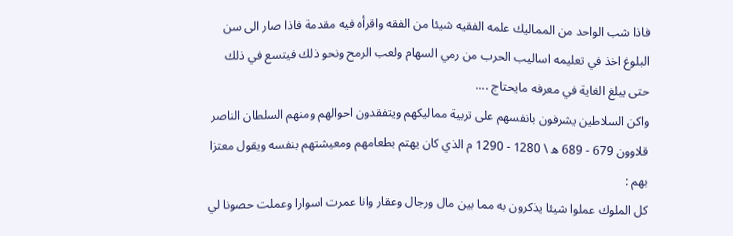فاذا شب الواحد من المماليك علمه الفقيه شيئا من الفقه واقرأه فيه مقدمة فاذا صار الى سن البلوغ اخذ في تعليمه اساليب الحرب من رمي السهام ولعب الرمح ونحو ذلك فيتسع في ذلك حتى يبلغ الغاية في معرفه مايحتاج ....
واكن السلاطين يشرفون بانفسهم على تربية مماليكهم ويتفقدون احوالهم ومنهم السلطان الناصر قلاوون 679 - 689 ه \ 1280 - 1290 م الذي كان يهتم بطعامهم ومعيشتهم بنفسه ويقول معتزا بهم :
كل الملوك عملوا شيئا يذكرون به مما بين مال ورجال وعقار وانا عمرت اسوارا وعملت حصونا لي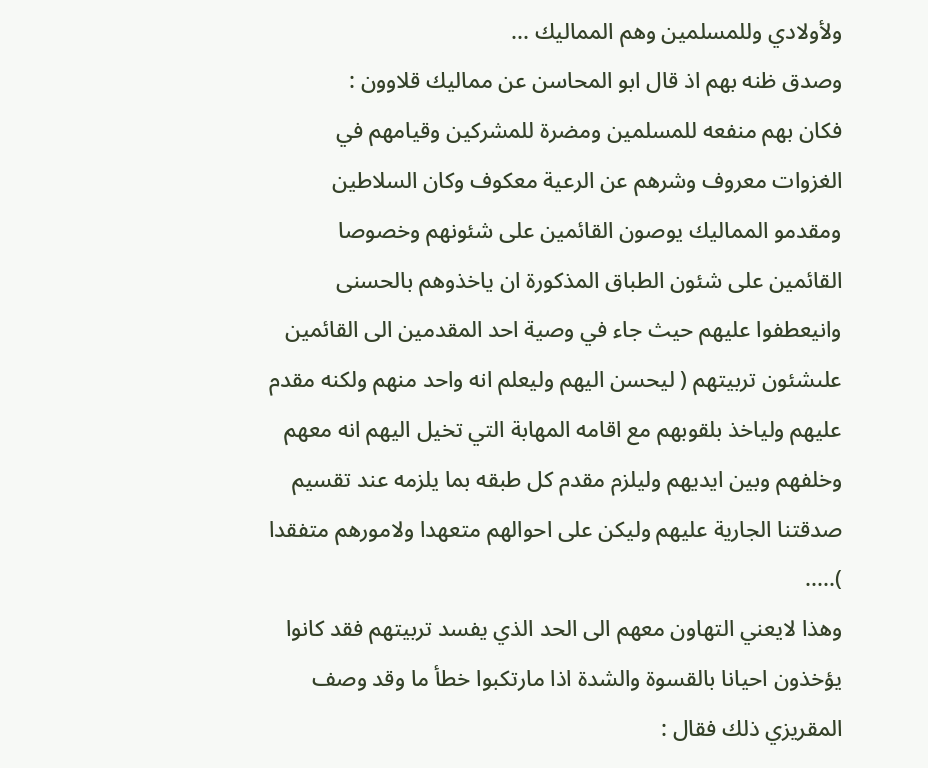ولأولادي وللمسلمين وهم المماليك ...
وصدق ظنه بهم اذ قال ابو المحاسن عن مماليك قلاوون :
فكان بهم منفعه للمسلمين ومضرة للمشركين وقيامهم في الغزوات معروف وشرهم عن الرعية معكوف وكان السلاطين ومقدمو المماليك يوصون القائمين على شئونهم وخصوصا القائمين على شئون الطباق المذكورة ان ياخذوهم بالحسنى وانيعطفوا عليهم حيث جاء في وصية احد المقدمين الى القائمين علىشئون تربيتهم ( ليحسن اليهم وليعلم انه واحد منهم ولكنه مقدم عليهم ولياخذ بلقوبهم مع اقامه المهابة التي تخيل اليهم انه معهم وخلفهم وبين ايديهم وليلزم مقدم كل طبقه بما يلزمه عند تقسيم صدقتنا الجارية عليهم وليكن على احوالهم متعهدا ولامورهم متفقدا ).....
وهذا لايعني التهاون معهم الى الحد الذي يفسد تربيتهم فقد كانوا يؤخذون احيانا بالقسوة والشدة اذا مارتكبوا خطأ ما وقد وصف المقريزي ذلك فقال :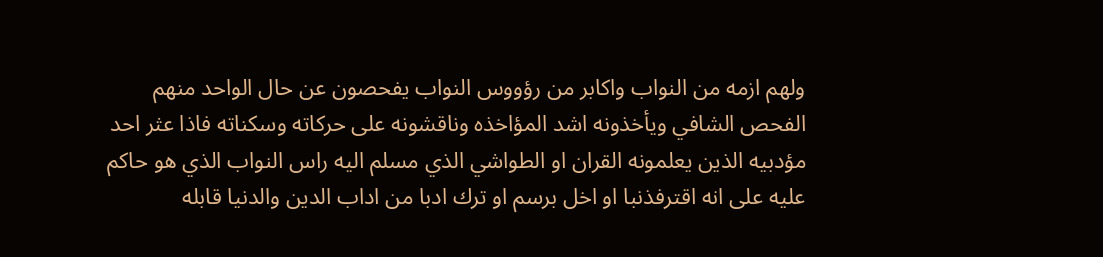ولهم ازمه من النواب واكابر من رؤووس النواب يفحصون عن حال الواحد منهم الفحص الشافي ويأخذونه اشد المؤاخذه وناقشونه على حركاته وسكناته فاذا عثر احد مؤدبيه الذين يعلمونه القران او الطواشي الذي مسلم اليه راس النواب الذي هو حاكم عليه على انه اقترفذنبا او اخل برسم او ترك ادبا من اداب الدين والدنيا قابله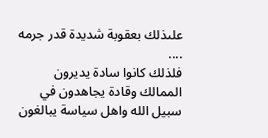علىذلك بعقوبة شديدة قدر جرمه ....
فلذلك كانوا سادة يديرون الممالك وقادة يجاهدون في سبيل الله واهل سياسة يبالغون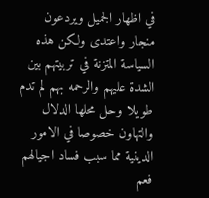في اظهار الجميل ويردعون منجار واعتدى ولكن هذه السياسة المتزنة في تربيتهم بين الشدة عليهم والرحمه بهم لم تدم طويلا وحل محلها الدلال والتهاون خصوصا في الامور الدينية مما سبب فساد اجيالهم فعم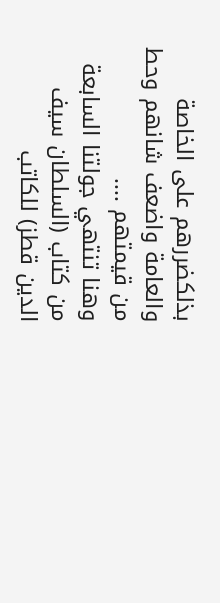بذلكضررهم على الخاصة والعامة واضعف شانهم وحط من قيمتهم ....
وهنا تنتهي جولتنا السابعة من كتاب (السلطان سيف الدين قطز) للكاتب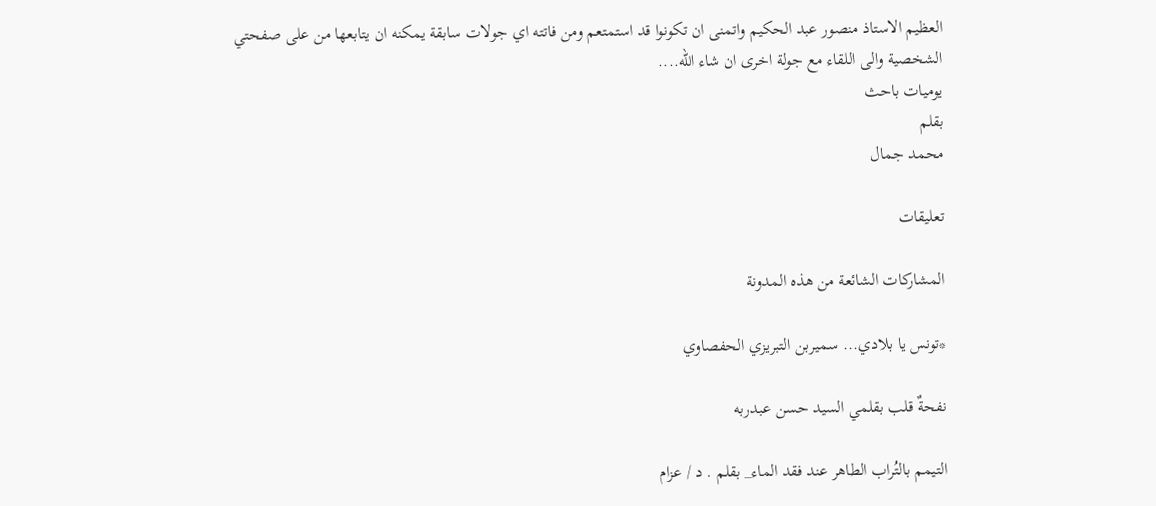العظيم الاستاذ منصور عبد الحكيم واتمنى ان تكونوا قد استمتعم ومن فاتته اي جولات سابقة يمكنه ان يتابعها من على صفحتي الشخصية والى اللقاء مع جولة اخرى ان شاء الله....
يوميات باحث
بقلم
محمد جمال

تعليقات

المشاركات الشائعة من هذه المدونة

*تونس يا بلادي... سميربن التبريزي الحفصاوي

نفحةٌ قلب بقلمي السيد حسن عبدربه

التيمم بالتُراب الطاهر عند فقد الماء_ بقلم . د / عزام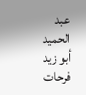عبد الحميد أبو زيد فرحات